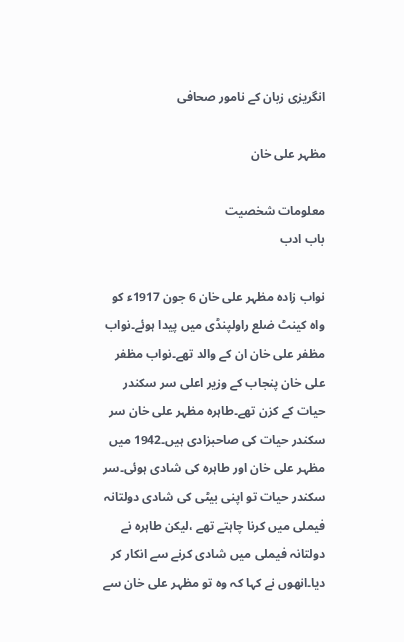انگریزی زبان کے نامور صحافی

مظہر علی خان

معلومات شخصیت
باب ادب

نواب زادہ مظہر علی خان 6 جون 1917ء کو واہ کینٹ ضلع راولپنڈی میں پیدا ہوئے۔نواب مظفر علی خان ان کے والد تھے۔نواب مظفر علی خان پنجاب کے وزیر اعلی سر سکندر حیات کے کزن تھے۔طاہرہ مظہر علی خان سر سکندر حیات کی صاحبزادی ہیں۔1942 میں مظہر علی خان اور طاہرہ کی شادی ہوئی۔سر سکندر حیات تو اپنی بیٹی کی شادی دولتانہ فیملی میں کرنا چاہتے تھے ،لیکن طاہرہ نے دولتانہ فیملی میں شادی کرنے سے انکار کر دیا۔انھوں نے کہا کہ وہ تو مظہر علی خان سے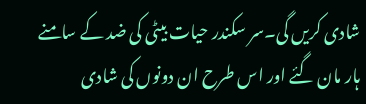شادی کریں گی۔سر سکندر حیات بیٹی کی ضد کے سامنے ہار مان گئے اور اس طرح ان دونوں کی شادی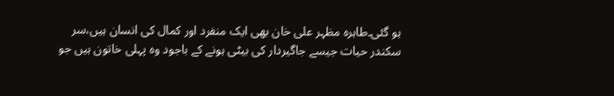ہو گئی۔طاہرہ مظہر علی خان بھی ایک منفرد اور کمال کی انسان ہیں،سر سکندر حیات جیسے جاگیردار کی بیٹی ہونے کے باجود وہ پہلی خاتون ہیں جو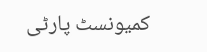کمیونسٹ پارٹی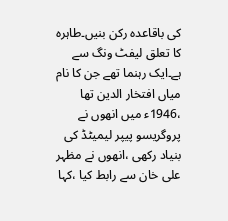کی باقاعدہ رکن بنیں۔طاہرہ کا تعلق لیفٹ ونگ سے ہے۔ایک رہنما تھے جن کا نام میاں افتخار الدین تھا ،1946ء میں انھوں نے پروگریسو پیپر لیمیٹڈ کی بنیاد رکھی ،انھوں نے مظہر علی خان سے رابط کیا ،کہا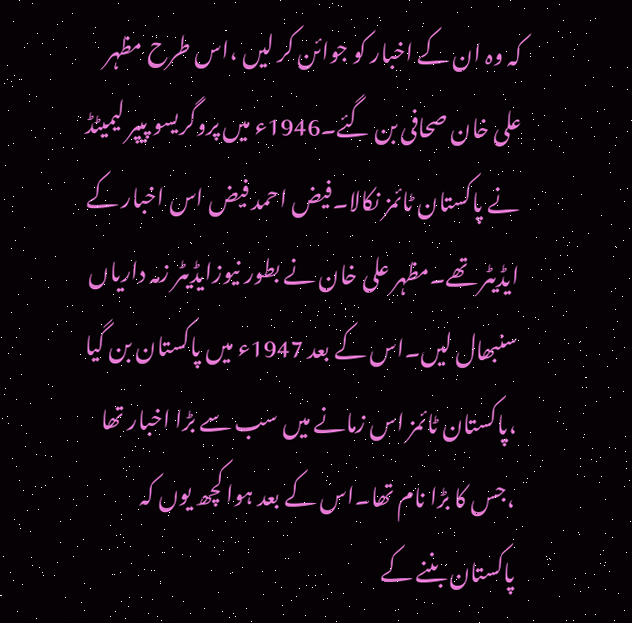کہ وہ ان کے اخبار کو جوائن کر لیں ،اس طرح مظہر علی خان صحافی بن گئے۔1946ء میں پروگریسو پیپر لیمیٹڈ نے پاکستان ٹائمز نکالا۔فیض احمد فیض اس اخبار کے ایڈیٹر تھے۔مظہر علی خان نے بطور نیوزایڈیٹر زمہ داریاں سنبھال لیں۔اس کے بعد 1947ء میں پاکستان بن گیا ،پاکستان ٹائمز اس زمانے میں سب سے بڑا اخبار تھا ،جس کا بڑا نام تھا۔اس کے بعد ہوا کچھ یوں کہ پاکستان بننے کے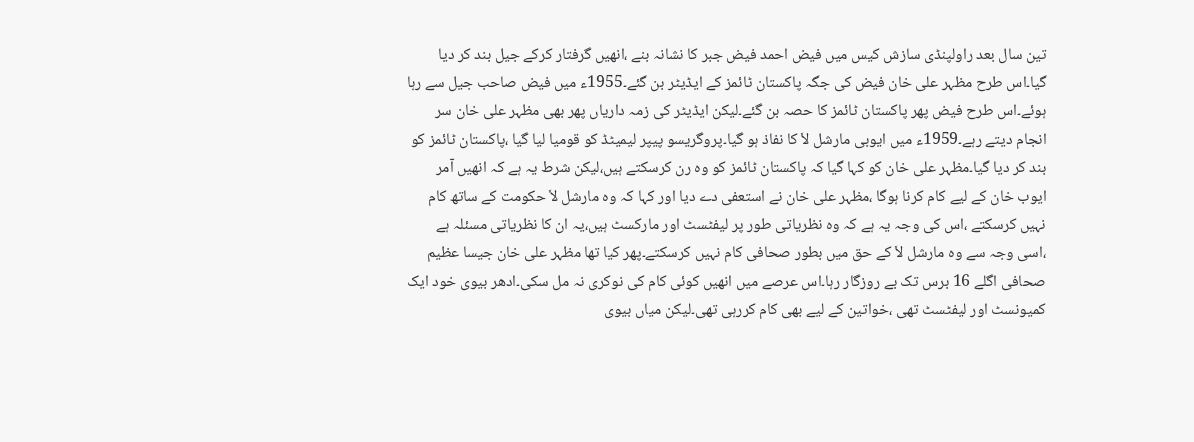تین سال بعد راولپنڈی سازش کیس میں فیض احمد فیض جبر کا نشانہ بنے ،انھیں گرفتار کرکے جیل بند کر دیا گیا۔اس طرح مظہر علی خان فیض کی جگہ پاکستان ٹائمز کے ایڈیٹر بن گئے۔1955ء میں فیض صاحب جیل سے رہا ہوئے۔اس طرح فیض پھر پاکستان ٹائمز کا حصہ بن گئے۔لیکن ایڈیٹر کی زمہ داریاں پھر بھی مظہر علی خان سر انجام دیتے رہے۔1959ء میں ایوبی مارشل لاٗ کا نفاذ ہو گیا۔پروگریسو پیپر لیمیٹڈ کو قومیا لیا گیا ،پاکستان ٹائمز کو بند کر دیا گیا۔مظہر علی خان کو کہا گیا کہ پاکستان ٹائمز کو وہ رن کرسکتے ہیں،لیکن شرط یہ ہے کہ انھیں آمر ایوب خان کے لیے کام کرنا ہوگا ،مظہر علی خان نے استعفی دے دیا اور کہا کہ وہ مارشل لاٗ حکومت کے ساتھ کام نہیں کرسکتے ،اس کی وجہ یہ ہے کہ وہ نظریاتی طور پر لیفٹسٹ اور مارکسٹ ہیں،یہ ان کا نظریاتی مسئلہ ہے ،اسی وجہ سے وہ مارشل لاٗ کے حق میں بطور صحافی کام نہیں کرسکتے۔پھر کیا تھا مظہر علی خان جیسا عظیم صحافی اگلے 16 برس تک بے روزگار رہا۔اس عرصے میں انھیں کوئی کام کی نوکری نہ مل سکی۔ادھر بیوی خود ایک کمیونسٹ اور لیفٹسٹ تھی ،خواتین کے لیے بھی کام کررہی تھی۔لیکن میاں بیوی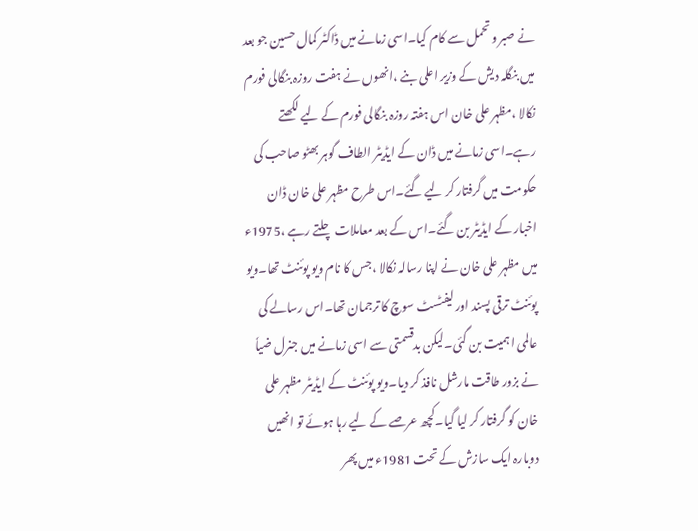نے صبر و تحمل سے کام کیا۔اسی زمانے میں ڈاکٹر کمال حسین جو بعد میں بنگلہ دیش کے وزیر اعلی بنے ،انھوں نے ہفت روزہ بنگالی فورم نکالا ،مظہر علی خان اس ہفتہ روزہ بنگالی فورم کے لیے لکھتے رہے۔اسی زمانے میں ڈان کے ایڈیٹر الطاف گوہر بھٹو صاحب کی حکومت میں گرفتار کر لیے گئے۔اس طرح مظہر علی خان ڈان اخبار کے ایڈیٹر بن گئے۔اس کے بعد معاملات چلتے رہے ،1975ء میں مظہر علی خان نے اپنا رسالہ نکالا ،جس کا نام ویو پوئنٹ تھا۔ویو پوئنٹ ترقی پسند اور لیفٹسٹ سوچ کا ترجمان تھا۔اس رسالے کی عالمی اہمیت بن گئی۔لیکن بدقسمتی سے اسی زمانے میں جنرل ضیاٗ نے بزور طاقت مارشل نافذ کر دیا۔ویو پوئنٹ کے ایڈیٹر مظہر علی خان کو گرفتار کر لیا گیا۔کچھ عرصے کے لیے رہا ہوئے تو انھیں دوبارہ ایک سازش کے تحت 1981ء میں پھر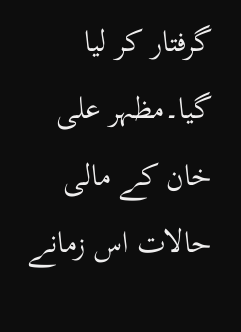گرفتار کر لیا گیا۔مظہر علی خان کے مالی حالات اس زمانے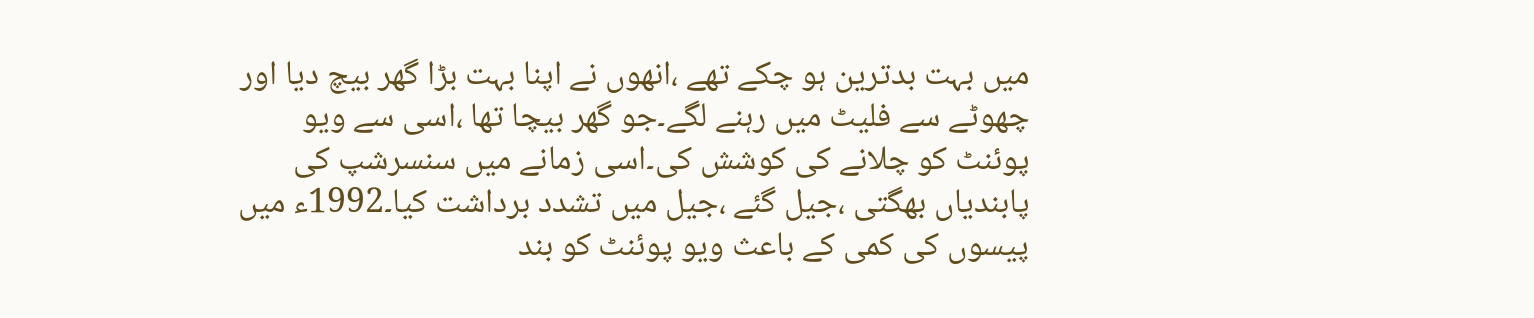میں بہت بدترین ہو چکے تھے ،انھوں نے اپنا بہت بڑا گھر بیچ دیا اور چھوٹے سے فلیٹ میں رہنے لگے۔جو گھر بیچا تھا ،اسی سے ویو پوئنٹ کو چلانے کی کوشش کی۔اسی زمانے میں سنسرشپ کی پابندیاں بھگتی ،جیل گئے ،جیل میں تشدد برداشت کیا۔1992ء میں پیسوں کی کمی کے باعث ویو پوئنٹ کو بند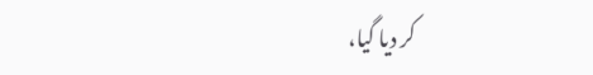کر دیا گیا،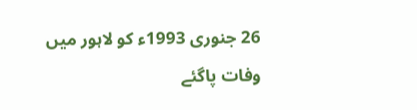26 جنوری 1993ء کو لاہور میں وفات پاگئے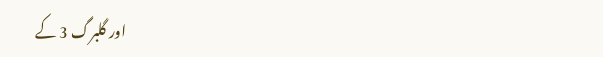اور گلبرگ 3 کے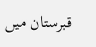قبرستان میں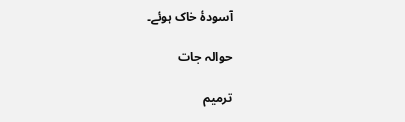آسودۂ خاک ہوئے۔

حوالہ جات

ترمیم